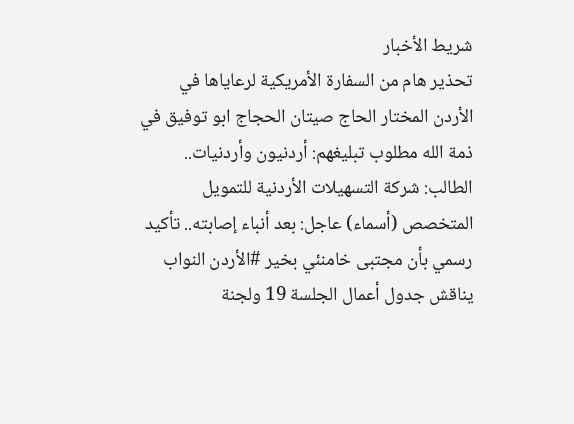شريط الأخبار
تحذير هام من السفارة الأمريكية لرعاياها في الأردن المختار الحاج صيتان الحجاج ابو توفيق في ذمة الله مطلوب تبليغهم: أردنيون وأردنيات.. الطالب: شركة التسهيلات الأردنية للتمويل المتخصص (أسماء) عاجل: بعد أنباء إصابته.. تأكيد رسمي بأن مجتبى خامنئي بخير #الأردن النواب يناقش جدول أعمال الجلسة 19 ولجنة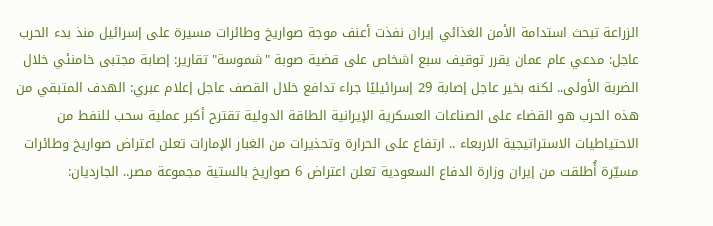الزراعة تبحث استدامة الأمن الغذائي إيران نفذت أعنف موجة صواريخ وطائرات مسيرة على إسرائيل منذ بدء الحرب عاجل: مدعي عام عمان يقرر توقيف سبع اشخاص على قضية صوبة "شموسة" تقارير: إصابة مجتبى خامنئي خلال الضربة الأولى.. لكنه بخير عاجل إصابة 29 إسرائيليًا جراء تدافع خلال القصف عاجل إعلام عبري: الهدف المتبقي من هذه الحرب هو القضاء على الصناعات العسكرية الإيرانية الطاقة الدولية تقترح أكبر عملية سحب للنفط من الاحتياطيات الاستراتيجية الاربعاء .. ارتفاع على الحرارة وتحذيرات من الغبار الإمارات تعلن اعتراض صواريخ وطائرات مسيّرة أُطلقت من إيران وزارة الدفاع السعودية تعلن اعتراض 6 صواريخ بالستية مجموعة مصر.. الجارديان: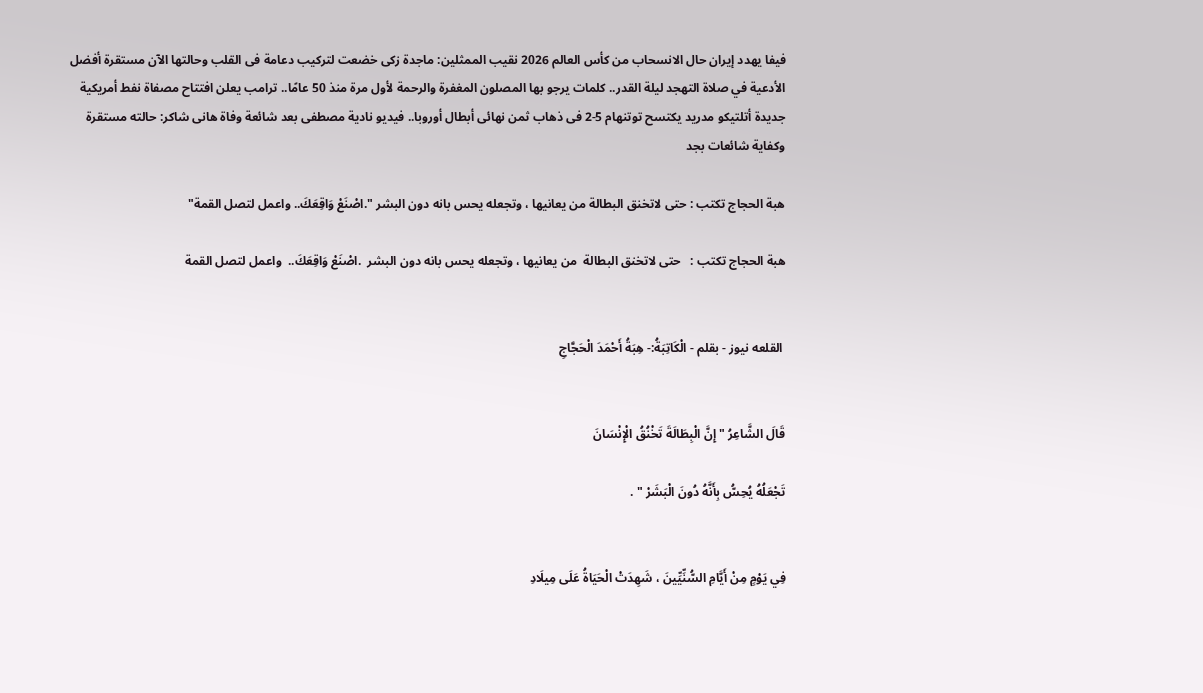فيفا يهدد إيران حال الانسحاب من كأس العالم 2026 نقيب الممثلين: ماجدة زكى خضعت لتركيب دعامة فى القلب وحالتها الآن مستقرة أفضل الأدعية في صلاة التهجد ليلة القدر.. كلمات يرجو بها المصلون المغفرة والرحمة لأول مرة منذ 50 عامًا.. ترامب يعلن افتتاح مصفاة نفط أمريكية جديدة أتلتيكو مدريد يكتسح توتنهام 5-2 فى ذهاب ثمن نهائى أبطال أوروبا.. فيديو نادية مصطفى بعد شائعة وفاة هانى شاكر: حالته مستقرة وكفاية شائعات بجد

هبة الحجاج تكتب : حتى لاتخنق البطالة من يعانيها ، وتجعله يحس بانه دون البشر ".اصْنَعْ وَاقِعَكَ.. واعمل لتصل القمة"

هبة الحجاج تكتب :   حتى لاتخنق البطالة  من يعانيها ، وتجعله يحس بانه دون البشر  .اصْنَعْ وَاقِعَكَ..  واعمل لتصل القمة


 القلعه نيوز - بقلم - الْكَاتِبَةُ:- هِبَةُ أَحْمَدَ الْحَجَّاجِ


قَالَ الشَّاعِرُ " إِنَّ الْبِطَالَةَ تَخْنُقُ الْإِنْسَانَ

تَجْعَلُهُ يُحِسُّ بِأَنَّهُ دُونَ الْبَشَرْ " .


فِي يَوْمٍ مِنْ أَيَّامِ السُّنِّيِّينَ ، شَهِدَتْ الْحَيَاةُ عَلَى مِيلَادِ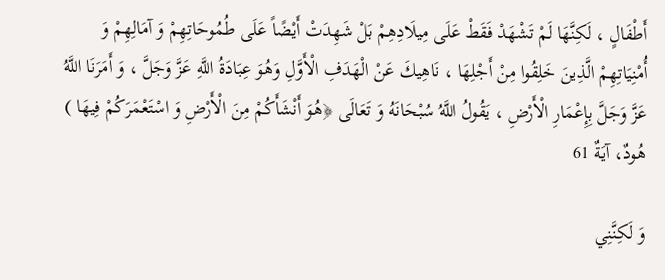أَطْفَالٍ ، لَكِنَّهَا لَمْ تَشْهَدْ فَقَطْ عَلَى مِيلَادِهِمْ بَلْ شَهِدَتْ أَيْضًاً عَلَى طُمُوحَاتِهِمْ وَ آمَالِهِمْ وَ أُمْنِيَاتِهِمْ الَّذِينَ خَلِقُوا مِنْ أَجْلِهَا ، نَاهِيكَ عَنْ الْهَدَفِ الْأَوَّلِ وَهُوَ عِبَادَةُ اللَّهِ عَزَّ وَجَلَّ ، وَ أَمَرَنَا اللَّهُ عَزَّ وَجَلَّ بِإِعْمَارِ الْأَرْضِ ، يَقُولُ اللَّهُ سُبْحَانَهُ وَ تَعَالَى ﴿هُوَ أَنْشَأَكُمْ مِنَ الْأَرْضِ وَ اسْتَعْمَرَكُمْ فِيهَا ) هُودٌ، آيَةٌ 61

وَ لَكِنَّنِي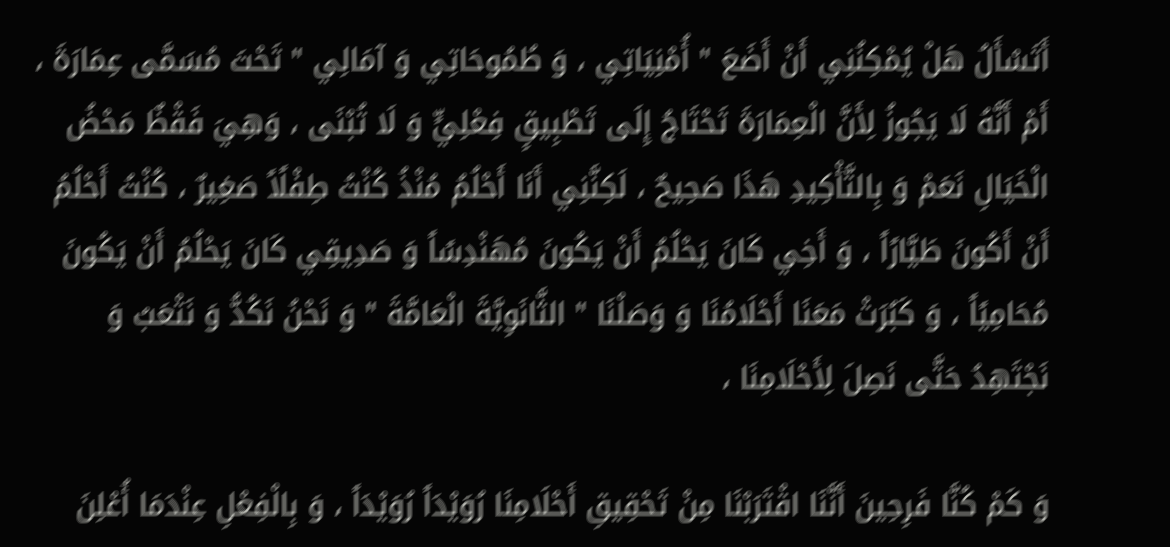أَتَسْأَلُ هَلْ يُمْكِنُنِي أَنْ أَضَعَ " أُمْنِيَاتِي ، وَ طُمُوحَاتِي وَ آمَالِي " تَحْتَ مُسَمَّى عِمَارَةَ ، أَمْ أَنَّهُ لَا يَجُوزُ لِأَنَّ الْعِمَارَةَ تَحْتَاجُ إِلَى تَطْبِيقٍ فِعْلِيٍّ وَ لَا تُبْنَى ، وَهِيَ فَقْظٌ مَحْضُ الْخَيَالِ نَعَمْ وَ بِالتَّأْكِيدِ هَذَا صَحِيحٌ ، لَكِنَّنِي أَنَا أَحْلُمُ مُنْذُ كُنْتُ طِفْلًاً صَغِيرٌ ، كُنْتُ أَحْلُمُ أَنْ أَكُونَ طَيَّارًاً ، وَ أَخِي كَانَ يَحْلُمُ أَنْ يَكُونَ مُهَنْدِسًاً وَ صَدِيقِي كَانَ يَحْلُمُ أَنْ يَكُونَ مُحَامِيًاً ، وَ كَبُرَتْ مَعَنَا أَحْلَامُنَا وَ وَصَلْنَا " الثَّانَوِيَّةَ الْعَامَّةَ " وَ نَحْنُ نَكُدُّ وَ نَتْعَبُ وَ نَجْتَهِدُ حَتَّى نَصِلَ لِأَحْلَامِنَا ،

وَ كَمْ كُنَّا فَرِحِينَ أَنَّنَا اقْتَرَبْنَا مِنْ تَحْقِيقِ أَحْلَامِنَا رُوَيْدَاً رُوَيْدَاً ، وَ بِالْفِعْلِ عِنْدَمَا أُعْلِنَ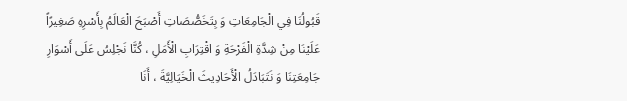قَبُولُنَا فِي الْجَامِعَاتِ وَ بِتَخَصُّصَاتِ أَصْبَحَ الْعَالَمُ بِأَسْرِهِ صَغِيرًاً عَلَيْنَا مِنْ شِدَّةِ الْفَرْحَةِ وَ اقْتِرَابِ الْأَمَلِ ، كُنَّا نَجْلِسُ عَلَى أَسْوَارِ جَامِعَتِنَا وَ نَتَبَادَلُ الْأَحَادِيثَ الْخَيَالِيَّةَ ، أَنَا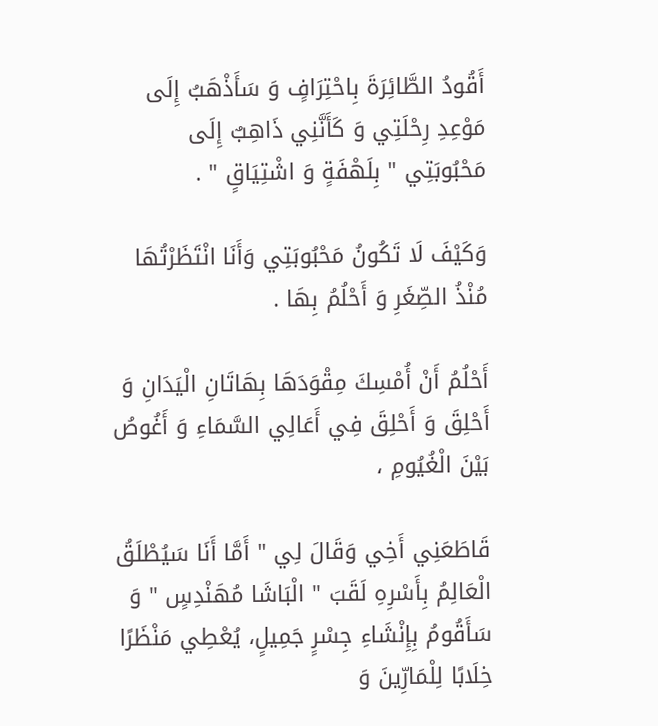أَقُودُ الطَّائِرَةَ بِاحْتِرَافٍ وَ سَأَذْهَبُ إِلَى مَوْعِدِ رِحْلَتِي وَ كَأَنَّنِي ذَاهِبٌ إِلَى مَحْبُوبَتِي " بِلَهْفَةٍ وَ اشْتِيَاقٍ " .

وَكَيْفَ لَا تَكُونُ مَحْبُوبَتِي وَأَنَا انْتَظَرْتُهَا مُنْذُ الصِّغَرِ وَ أَحْلُمُ بِهَا .

أَحْلُمُ أَنْ أُمْسِكَ مِقْوَدَهَا بِهَاتَانِ الْيَدَانِ وَ أَحْلِقَ وَ أَحْلِقَ فِي أَعَالِي السَّمَاءِ وَ أَغُوصُ بَيْنَ الْغُيُومِ ،

قَاطَعَنِي أَخِي وَقَالَ لِي " أَمَّا أَنَا سَيُطْلَقُ الْعَالِمُ بِأَسْرِهِ لَقَبَ " الْبَاشَا مُهَنْدِسٍ " وَ سَأَقُومُ بِإِنْشَاءِ جِسْرٍ جَمِيلٍ، يُعْطِي مَنْظَرًا خِلَابًا لِلْمَارِّينَ وَ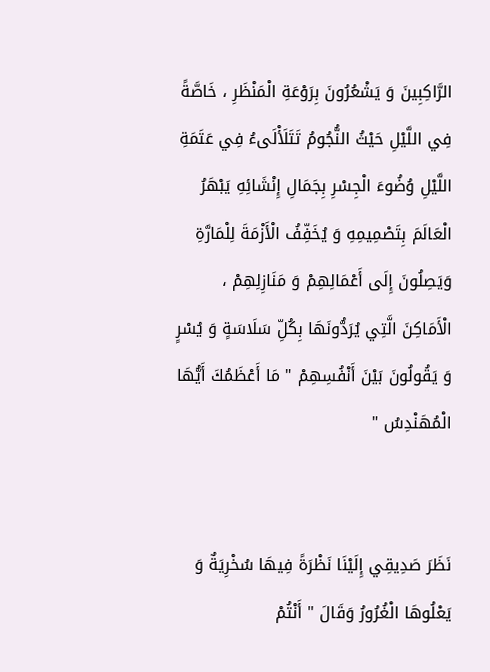الرَّاكِبِينَ وَ يَشْعُرُونَ بِرَوْعَةِ الْمَنْظَرِ ، خَاصَّةً فِي اللَّيْلِ حَيْثُ النُّجُومُ تَتَلَأْلَىءُ فِي عَتَمَةِ اللَّيْلِ وُضُوءَ الْجِسْرِ بِجَمَالِ إِنْشَائِهِ يَبْهَرُ الْعَالَمَ بِتَصْمِيمِهِ وَ يُخَفِّفُ الْأَزْمَةَ لِلْمَارَّةِ وَيَصِلُونَ إِلَى أَعْمَالِهِمْ وَ مَنَازِلِهِمْ ، الْأَمَاكِنَ الَّتِي يُرَدُّونَهَا بِكُلِّ سَلَاسَةٍ وَ يُسْرٍ وَ يَقُولُونَ بَيْنَ أَنْفُسِهِمْ " مَا أَعْظَمُكَ أَيُّهَا الْمُهَنْدِسُ "


نَظَرَ صَدِيقِي إِلَيْنَا نَظْرَةً فِيهَا سُخْرِيَةٌ وَ يَعْلُوهَا الْغُرُورُ وَقَالَ " أَنْتُمْ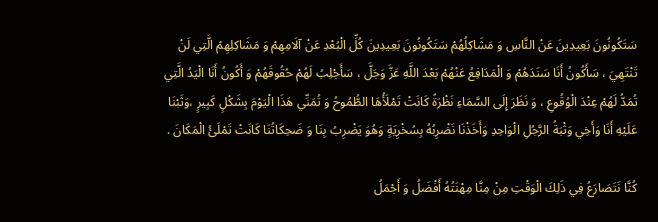سَتَكُونُونَ بَعِيدِينَ عَنْ النَّاسِ وَ مَشَاكِلُهُمْ سَتَكُونُونَ بَعِيدِينَ كُلِّ الْبُعْدِ عَنْ آلَامِهِمْ وَ مَشَاكِلِهِمْ الَّتِي لَنْ تَنْتَهِيَ ، سَأَكُونُ أَنَا سَنَدَهُمْ وَ الْمَدَافِعُ عَنْهُمْ بَعْدَ اللَّهِ عَزَّ وَجَلَّ ، سَأَجْلِبُ لَهُمْ حُقُوقَهُمْ وَ أَكُونُ أَنَا الْيَدُ الَّتِي تُمَدُّ لَهُمْ عِنْدَ الْوُقُوعِ ، وَ نَظَرَ إِلَى السَّمَاءِ نَظْرَةً كَانَتْ تَمْلَأُهَا الطُّمُوحُ وَ تُمَنِّي هَذَا الْيَوْمَ بِشَكْلٍ كَبِيرٍ ،وَثَبْنَا عَلَيْهِ أَنَا وَأَخِي وَثْبَةُ الرَّجُلِ الْوَاحِدِ وَأَخَذْنَا نَضْرِبُهُ بِسُخْرِيَةٍ وَهُوَ يَضْرِبُ بِنَا وَ ضَحِكَاتُنَا كَانَتْ تَمْلَئُ الْمَكَانَ .

كُنَّا نَتَصَارَعُ فِي ذَلِكَ الْوَقْتِ مِنْ مِنَّا مِهْنَتُهُ أَفْضَلُ وَ أَجْمَلُ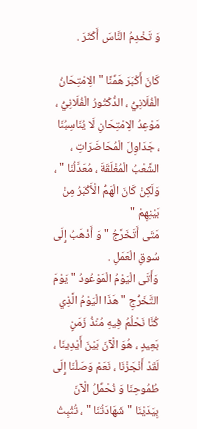وَ تَخْدِمُ النَّاسَ أَكْثَرَ .

كَانَ أَكْبَرَ هَمِّنًا " الِامْتِحَانُ الْفُلَانِيُّ ، الدُّكْتُورُ الْفُلَانِيُّ ، مَوْعِدُ الِامْتِحَانِ لَا يُنَاسِبُنَا ، جَدَاوِلَ الْمُحَاضَرَاتِ ، الشَّعْبُ الْمُغْلَقَةَ ، مُعَدَّلُنَا " ، وَلَكِنْ كَانَ الْهَمُّ الْأَكْبَرُ مِنْ بَيْنِهِمْ "
مَتَى أَتَخَرَّجُ " وَ أَذْهَبُ إِلَى سُوقِ الْعَمَلِ .
وَأَتَى الْيَوْمُ الْمَوْعُودُ " يَوْمَ التَّخَرُّجِ " هَذَا الْيَوْمُ الَّذِي كُنَّا نَحْلُمُ فِيهِ مُنْذُ زَمَنٍ بَعِيدٍ ، هُوَ الْآنَ بَيْنَ أَيْدِينَا ، لَقَدْ أَنْجَزْنَا ، نَعَمْ وَصَلْنَا إِلَى طُمُوحِنَا وَ نُحْمِّلُ الْآنَ بِيَدَيْنَا " شَهَادَتُنَا " ، تُثْبِتُ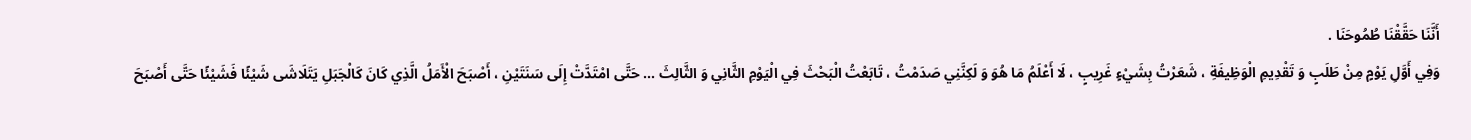أَنَّنَا حَقَّقْنَا طُمُوحَنَا .
وَفِي أَوَّلِ يَوْمٍ مِنْ طَلَبٍ وَ تَقْدِيمِ الْوَظِيفَةِ ، شَعَرْتُ بِشَيْءٍ غَرِيبٍ ، لَا أَعْلَمُ مَا هُوَ وَ لَكِنَّنِي صَدَمْتُ ، تَابَعْتُ الْبَحْثَ فِي الْيَوْمِ الثَّانِي وَ الثَّالِثَ ... حَتَّى امْتَدَّتْ إِلَى سَنَتَيْنِ ، أَصْبَحَ الْأَمَلُ الَّذِي كَانَ كَالْجَبَلِ يَتَلَاشَى شَيْئًا فَشَيْئًا حَتَّى أَصْبَحَ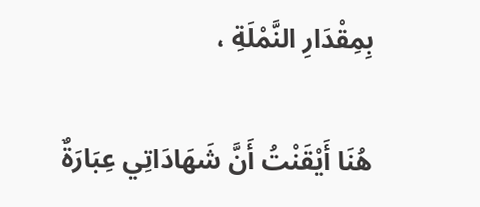بِمِقْدَارِ النَّمْلَةِ ،

هُنَا أَيْقَنْتُ أَنَّ شَهَادَاتِي عِبَارَةٌ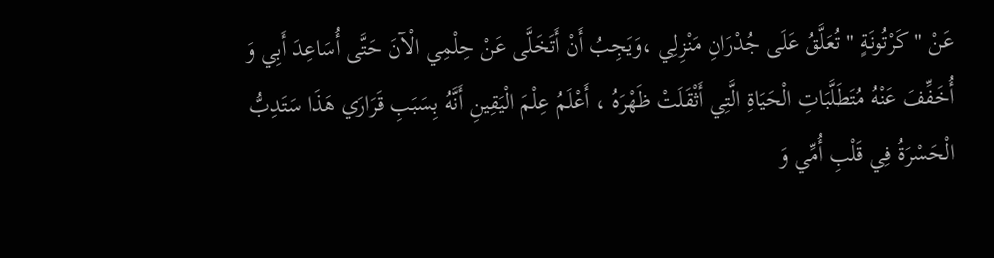عَنْ " كَرْتُونَةٍ " تُعَلَّقُ عَلَى جُدْرَانِ مَنْزِلِي ،وَيَجِبُ أَنْ أَتَخَلَّى عَنْ حِلْمِي الْآنَ حَتَّى أُسَاعِدَ أَبِي وَ أُخَفِّفَ عَنْهُ مُتَطَلَّبَاتِ الْحَيَاةِ الَّتِي أَثْقَلَتْ ظَهْرَهُ ، أَعْلَمُ عِلْمَ الْيَقِينِ أَنَّهُ بِسَبَبِ قَرَارَي هَذَا سَتَدِبُّ الْحَسْرَةُ فِي قَلْبِ أُمِّي وَ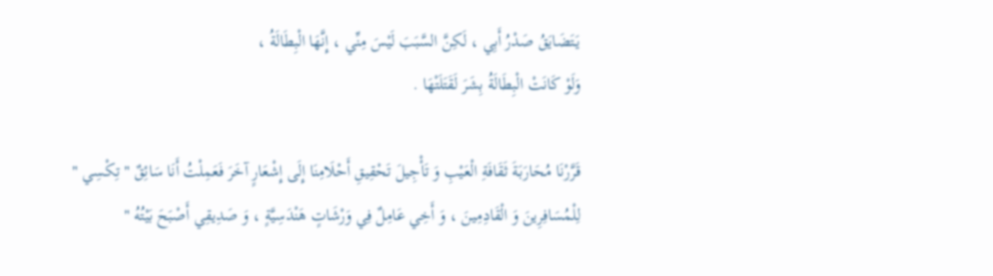يَتَضَايَقُ صَدْرُ أَبِي ، لَكِنَّ السَّبَبَ لَيْسَ مِنِّي ، إِنَّهَا الْبِطَالَةُ ،
وَلَوْ كَانَتْ الْبِطَالَةُ بِشَرَ لَقَتَلَتْهَا .

قَرَّرْنَا مُحَارَبَةَ ثَقَافَةِ الْعَيْبِ وَ تَأْجِيلَ تَحْقِيقِ أَحْلَامِنَا إِلَى إِشْعَارٍ آخَرَ فَعَمِلْتُ أَنَا سَائِقٌ " تِكْسِي " لِلْمُسَافِرِينَ وَ الْقَادِمِينَ ، وَ أَخِي عَامِلٌ فِي وَرْشَاتٍ هَنْدَسِيَّةٍ ، وَ صَدِيقِي أَصْبَحَ بَيْتُهُ "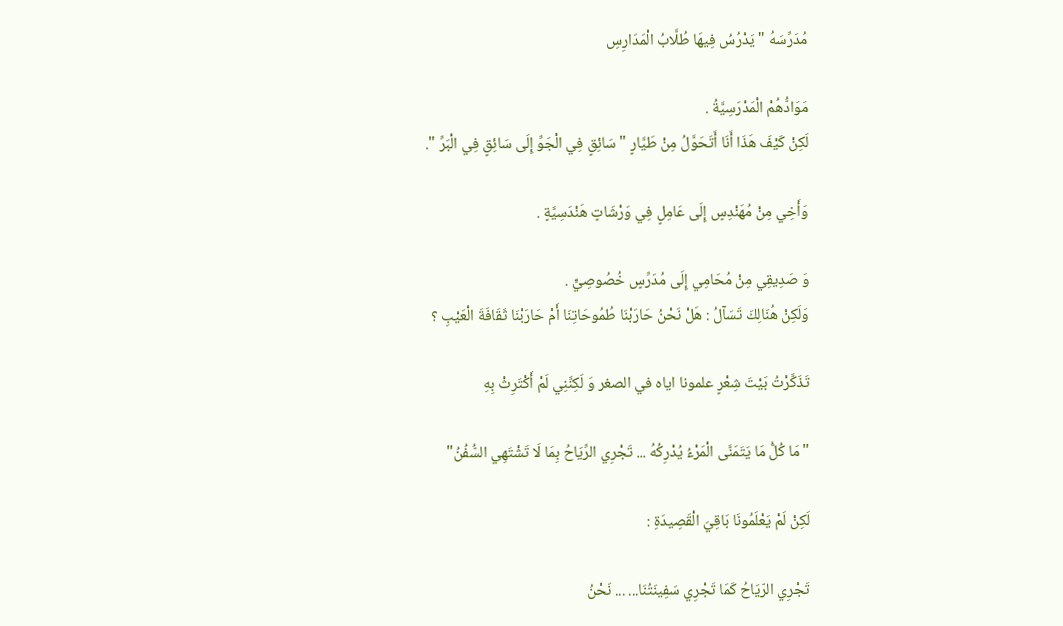مُدَرِّسَهُ " يَدْرُسُ فِيهَا طُلَّابُ الْمَدَارِسِ

مَوَادُّهُمْ الْمَدْرَسِيَّةُ .
لَكِنْ كَيْفَ هَذَا أَنَا أَتَحَوَّلُ مِنْ طَيَّارٍ " سَائِقٍ فِي الْجَوِّ إِلَى سَائِقٍ فِي الْبَرِّ ".

وَأَخِي مِنْ مُهَنْدِسٍ إِلَى عَامِلٍ فِي وَرْشَاتٍ هَنْدَسِيَّةٍ .

وَ صَدِيقِي مِنْ مُحَامِي إِلَى مُدَرِّسٍ خُصُوصِيٍّ .
وَلَكِنْ هُنَالِكَ تَسَآلُ : هَلْ نَحْنُ حَارَبْنَا طُمُوحَاتِنَا أَمْ حَارَبْنَا ثَقَافَةَ الْعَيْبِ ؟

تَذَكَّرْتُ بَيْتَ شِعْرٍ علمونا اياه في الصغر وَ لَكِنَّنِي لَمْ أَكْتَرِثْ بِهِ

"مَا كُلُّ مَا يَتَمَنَّى الْمَرْءُ يُدْرِكُهُ ... تَجْرِي الرِّيَاحُ بِمَا لَا تَشْتَهِي السُّفُنُ"

لَكِنْ لَمْ يَعْلَمُونَا بَاقِيَ الْقَصِيدَةِ :

تَجْرِي الرّيَاحُ كَمَا تَجْرِي سَفِينَتُنَا... ... نَحْنُ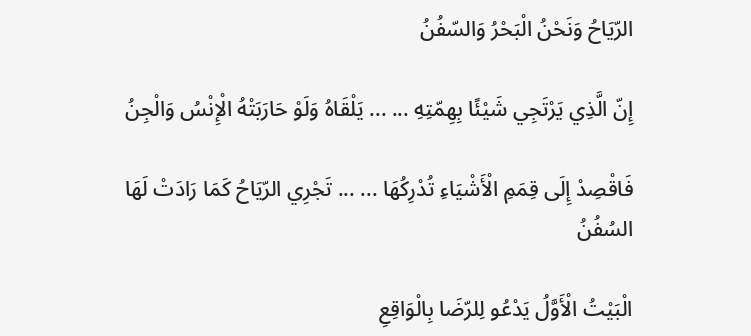الرّيَاحُ وَنَحْنُ الْبَحْرُ وَالسّفُنُ

إِنّ الَّذِي يَرْتَجِي شَيْئًا بِهِمّتِهِ ... ... يَلْقَاهُ وَلَوْ حَارَبَتْهُ الْإِنْسُ وَالْجِنُ

فَاقْصِدْ إِلَى قِمَمِ الْأَشْيَاءِ تُدْرِكُهَا ... ... تَجْرِي الرّيَاحُ كَمَا رَادَتْ لَهَا السُفُنُ

الْبَيْتُ الْأَوَّلُ يَدْعُو لِلرّضَا بِالْوَاقِعِ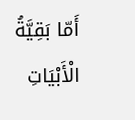أَمّا بَقِيَّةُ الْأَبْيَاتِ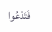فَتَدْعُوا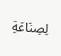لِصِنَاعَةِ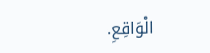الْوَاقِعِ.